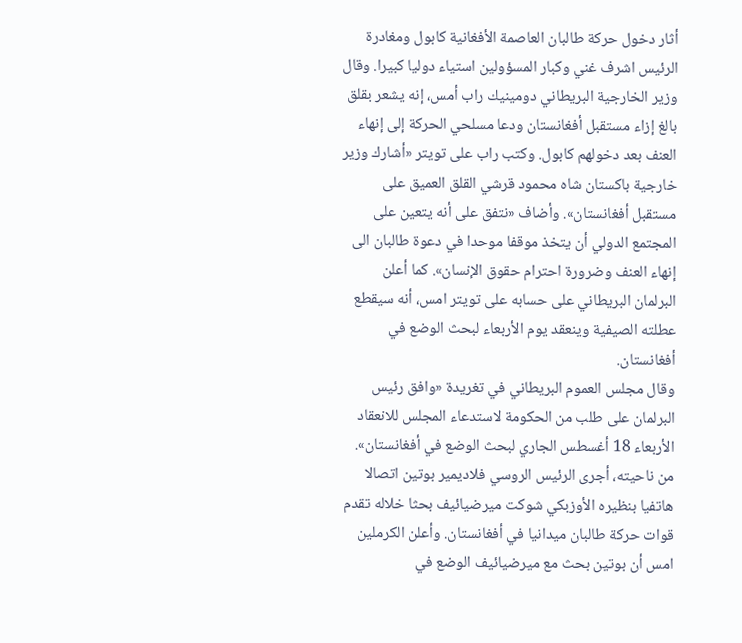أثار دخول حركة طالبان العاصمة الأفغانية كابول ومغادرة الرئيس اشرف غني وكبار المسؤولين استياء دوليا كبيرا. وقال وزير الخارجية البريطاني دومينيك راب أمس، إنه يشعر بقلق بالغ إزاء مستقبل أفغانستان ودعا مسلحي الحركة إلى إنهاء العنف بعد دخولهم كابول. وكتب راب على تويتر «أشارك وزير خارجية باكستان شاه محمود قرشي القلق العميق على مستقبل أفغانستان». وأضاف «نتفق على أنه يتعين على المجتمع الدولي أن يتخذ موقفا موحدا في دعوة طالبان الى إنهاء العنف وضرورة احترام حقوق الإنسان». كما أعلن البرلمان البريطاني على حسابه على تويتر امس، أنه سيقطع عطلته الصيفية وينعقد يوم الأربعاء لبحث الوضع في أفغانستان.
وقال مجلس العموم البريطاني في تغريدة «وافق رئيس البرلمان على طلب من الحكومة لاستدعاء المجلس للانعقاد الأربعاء 18 أغسطس الجاري لبحث الوضع في أفغانستان».
من ناحيته، أجرى الرئيس الروسي فلاديمير بوتين اتصالا هاتفيا بنظيره الأوزبكي شوكت ميرضيائيف بحثا خلاله تقدم قوات حركة طالبان ميدانيا في أفغانستان. وأعلن الكرملين امس أن بوتين بحث مع ميرضيائيف الوضع في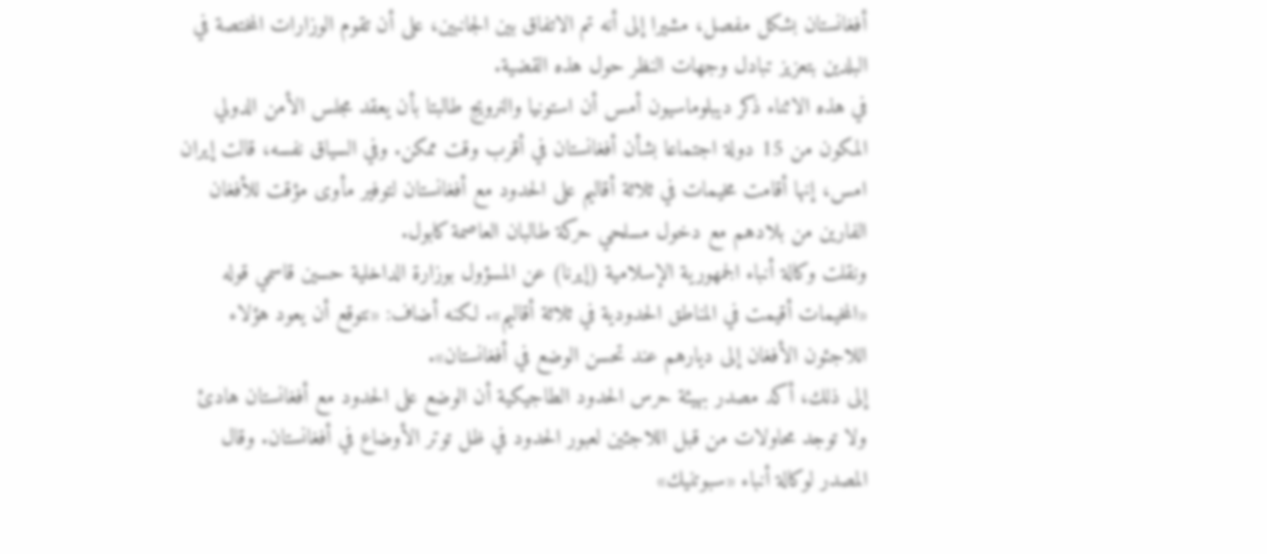أفغانستان بشكل مفصل، مشيرا إلى أنه تم الاتفاق بين الجانبين، على أن تقوم الوزارات المختصة في البلدين بتعزيز تبادل وجهات النظر حول هذه القضية.
في هذه الاثناء ذكر ديبلوماسيون أمس أن استونيا والنرويج طالبتا بأن يعقد مجلس الأمن الدولي المكون من 15 دولة اجتماعا بشأن أفغانستان في أقرب وقت ممكن. وفي السياق نفسه، قالت إيران امس، إنها أقامت مخيمات في ثلاثة أقاليم على الحدود مع أفغانستان لتوفير مأوى مؤقت للأفغان الفارين من بلادهم مع دخول مسلحي حركة طالبان العاصمة كابول.
ونقلت وكالة أنباء الجمهورية الإسلامية (إيرنا) عن المسؤول بوزارة الداخلية حسين قاسمي قوله «المخيمات أقيمت في المناطق الحدودية في ثلاثة أقاليم». لكنه أضاف: «نتوقع أن يعود هؤلاء اللاجئون الأفغان إلى ديارهم عند تحسن الوضع في أفغانستان».
إلى ذلك، أكد مصدر بهيئة حرس الحدود الطاجيكية أن الوضع على الحدود مع أفغانستان هادئ ولا توجد محاولات من قبل اللاجئين لعبور الحدود في ظل توتر الأوضاع في أفغانستان. وقال المصدر لوكالة أنباء «سبوتنيك»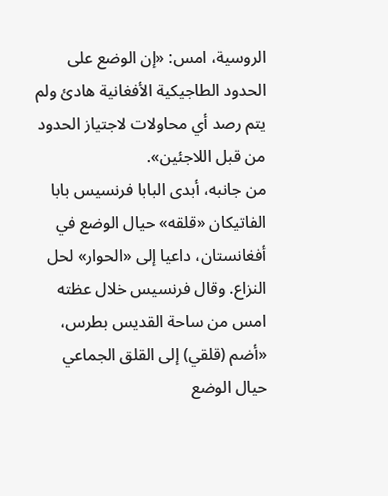الروسية، امس: «إن الوضع على الحدود الطاجيكية الأفغانية هادئ ولم يتم رصد أي محاولات لاجتياز الحدود من قبل اللاجئين».
من جانبه، أبدى البابا فرنسيس بابا الفاتيكان «قلقه» حيال الوضع في أفغانستان، داعيا إلى «الحوار» لحل النزاع. وقال فرنسيس خلال عظته امس من ساحة القديس بطرس، «أضم (قلقي) إلى القلق الجماعي حيال الوضع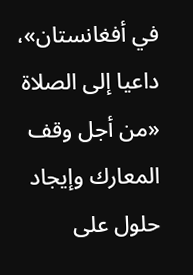في أفغانستان»، داعيا إلى الصلاة «من أجل وقف المعارك وإيجاد حلول على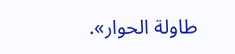طاولة الحوار».